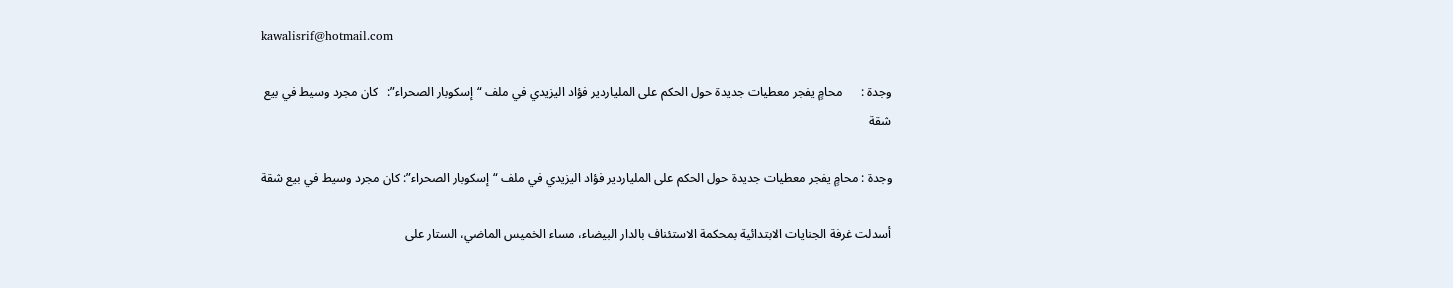kawalisrif@hotmail.com

وجدة :      محامٍ يفجر معطيات جديدة حول الحكم على الملياردير فؤاد اليزيدي في ملف “إسكوبار الصحراء”:   كان مجرد وسيط في بيع شقة

وجدة : محامٍ يفجر معطيات جديدة حول الحكم على الملياردير فؤاد اليزيدي في ملف “إسكوبار الصحراء”: كان مجرد وسيط في بيع شقة

أسدلت غرفة الجنايات الابتدائية بمحكمة الاستئناف بالدار البيضاء، مساء الخميس الماضي، الستار على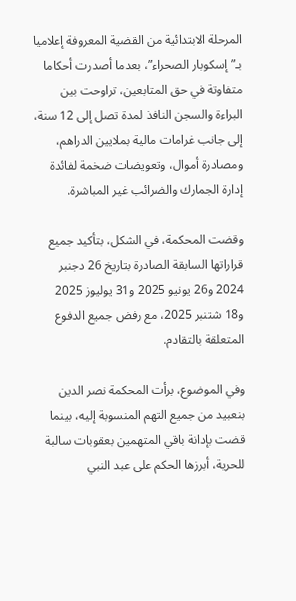المرحلة الابتدائية من القضية المعروفة إعلاميا بـ”إسكوبار الصحراء”، بعدما أصدرت أحكاما متفاوتة في حق المتابعين، تراوحت بين البراءة والسجن النافذ لمدة تصل إلى 12 سنة، إلى جانب غرامات مالية بملايين الدراهم، ومصادرة أموال، وتعويضات ضخمة لفائدة إدارة الجمارك والضرائب غير المباشرة.

وقضت المحكمة، في الشكل، بتأكيد جميع قراراتها السابقة الصادرة بتاريخ 26 دجنبر 2024 و26 يونيو 2025 و31 يوليوز 2025 و18 شتنبر 2025، مع رفض جميع الدفوع المتعلقة بالتقادم.

وفي الموضوع، برأت المحكمة نصر الدين بنعبيد من جميع التهم المنسوبة إليه، بينما قضت بإدانة باقي المتهمين بعقوبات سالبة للحرية، أبرزها الحكم على عبد النبي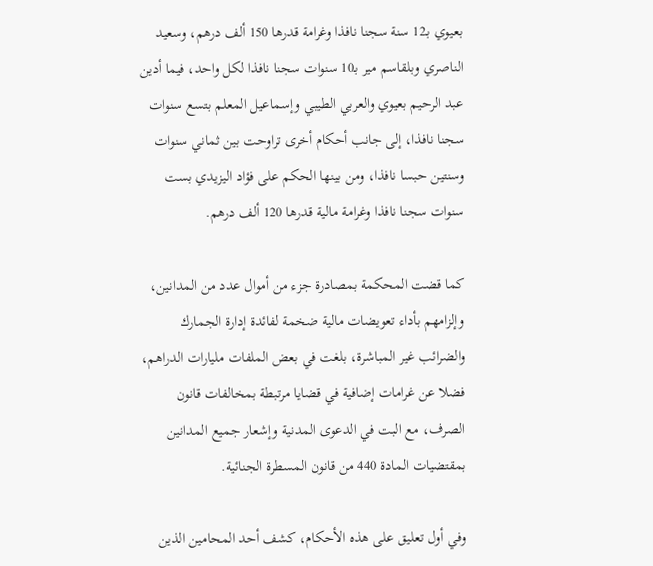بعيوي بـ12 سنة سجنا نافذا وغرامة قدرها 150 ألف درهم، وسعيد الناصري وبلقاسم مير بـ10 سنوات سجنا نافذا لكل واحد، فيما أدين عبد الرحيم بعيوي والعربي الطيبي وإسماعيل المعلم بتسع سنوات سجنا نافذا، إلى جانب أحكام أخرى تراوحت بين ثماني سنوات وسنتين حبسا نافذا، ومن بينها الحكم على فؤاد اليزيدي بست سنوات سجنا نافذا وغرامة مالية قدرها 120 ألف درهم.

كما قضت المحكمة بمصادرة جزء من أموال عدد من المدانين، وإلزامهم بأداء تعويضات مالية ضخمة لفائدة إدارة الجمارك والضرائب غير المباشرة، بلغت في بعض الملفات مليارات الدراهم، فضلا عن غرامات إضافية في قضايا مرتبطة بمخالفات قانون الصرف، مع البت في الدعوى المدنية وإشعار جميع المدانين بمقتضيات المادة 440 من قانون المسطرة الجنائية.

وفي أول تعليق على هذه الأحكام، كشف أحد المحامين الذين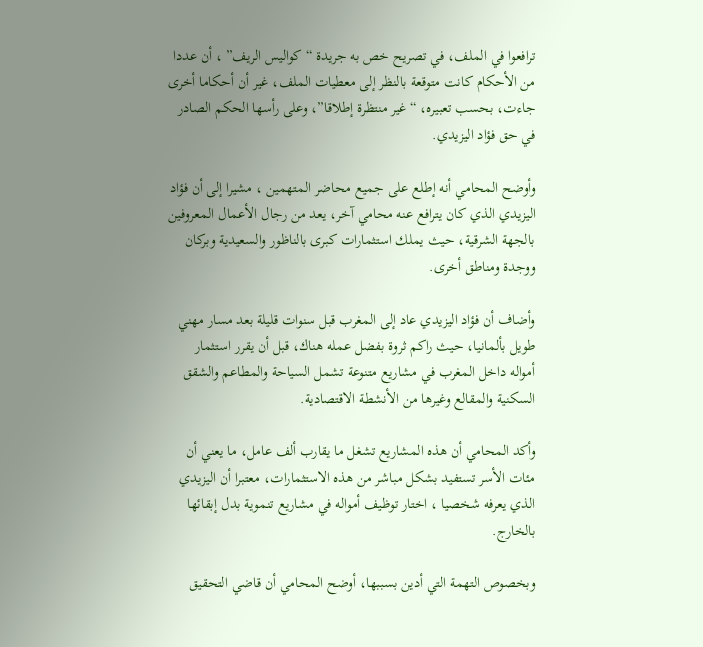ترافعوا في الملف، في تصريح خص به جريدة “كواليس الريف” ، أن عددا من الأحكام كانت متوقعة بالنظر إلى معطيات الملف، غير أن أحكاما أخرى جاءت، بحسب تعبيره، “غير منتظرة إطلاقا”، وعلى رأسها الحكم الصادر في حق فؤاد اليزيدي.

وأوضح المحامي أنه إطلع على جميع محاضر المتهمين ، مشيرا إلى أن فؤاد اليزيدي الذي كان يترافع عنه محامي آخر، يعد من رجال الأعمال المعروفين بالجهة الشرقية، حيث يملك استثمارات كبرى بالناظور والسعيدية وبركان ووجدة ومناطق أخرى.

وأضاف أن فؤاد اليزيدي عاد إلى المغرب قبل سنوات قليلة بعد مسار مهني طويل بألمانيا، حيث راكم ثروة بفضل عمله هناك، قبل أن يقرر استثمار أمواله داخل المغرب في مشاريع متنوعة تشمل السياحة والمطاعم والشقق السكنية والمقالع وغيرها من الأنشطة الاقتصادية.

وأكد المحامي أن هذه المشاريع تشغل ما يقارب ألف عامل، ما يعني أن مئات الأسر تستفيد بشكل مباشر من هذه الاستثمارات، معتبرا أن اليزيدي الذي يعرفه شخصيا ، اختار توظيف أمواله في مشاريع تنموية بدل إبقائها بالخارج.

وبخصوص التهمة التي أدين بسببها، أوضح المحامي أن قاضي التحقيق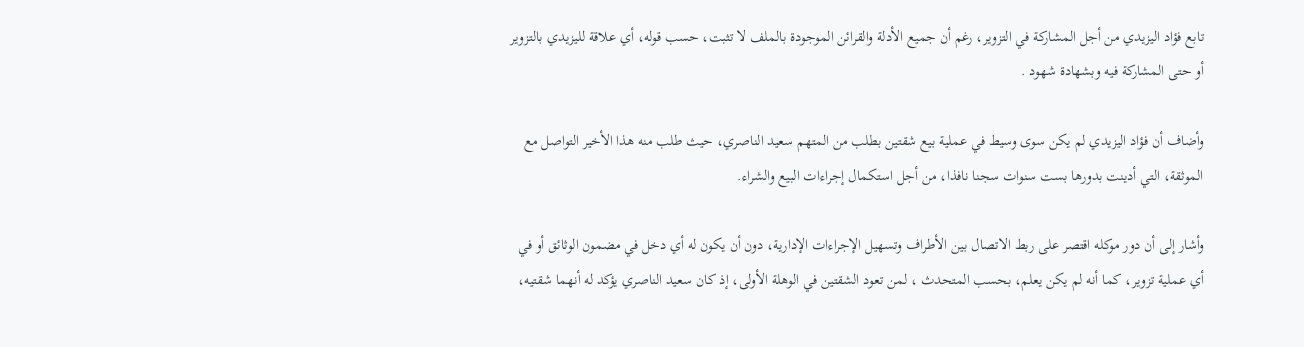تابع فؤاد اليزيدي من أجل المشاركة في التزوير، رغم أن جميع الأدلة والقرائن الموجودة بالملف لا تثبت، حسب قوله، أي علاقة لليزيدي بالتزوير أو حتى المشاركة فيه وبشهادة شهود .

وأضاف أن فؤاد اليزيدي لم يكن سوى وسيط في عملية بيع شقتين بطلب من المتهم سعيد الناصري، حيث طلب منه هذا الأخير التواصل مع الموثقة، التي أدينت بدورها بست سنوات سجنا نافذا، من أجل استكمال إجراءات البيع والشراء.

وأشار إلى أن دور موكله اقتصر على ربط الاتصال بين الأطراف وتسهيل الإجراءات الإدارية، دون أن يكون له أي دخل في مضمون الوثائق أو في أي عملية تزوير، كما أنه لم يكن يعلم، بحسب المتحدث ، لمن تعود الشقتين في الوهلة الأولى، إذ كان سعيد الناصري يؤكد له أنهما شقتيه،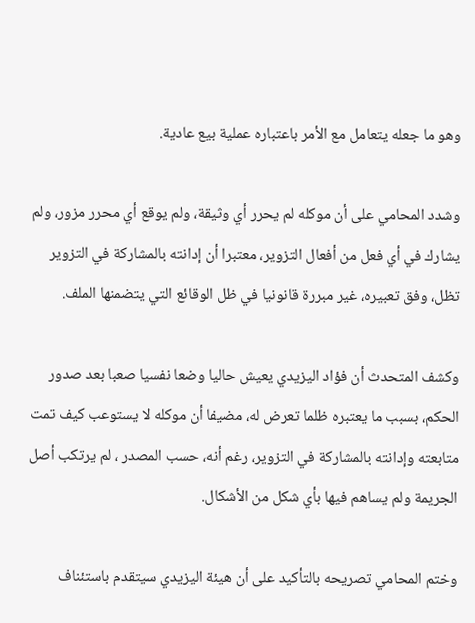وهو ما جعله يتعامل مع الأمر باعتباره عملية بيع عادية.

وشدد المحامي على أن موكله لم يحرر أي وثيقة، ولم يوقع أي محرر مزور، ولم يشارك في أي فعل من أفعال التزوير، معتبرا أن إدانته بالمشاركة في التزوير تظل، وفق تعبيره، غير مبررة قانونيا في ظل الوقائع التي يتضمنها الملف.

وكشف المتحدث أن فؤاد اليزيدي يعيش حاليا وضعا نفسيا صعبا بعد صدور الحكم، بسبب ما يعتبره ظلما تعرض له، مضيفا أن موكله لا يستوعب كيف تمت متابعته وإدانته بالمشاركة في التزوير، رغم أنه، حسب المصدر ، لم يرتكب أصل الجريمة ولم يساهم فيها بأي شكل من الأشكال.

وختم المحامي تصريحه بالتأكيد على أن هيئة اليزيدي سيتقدم باستئناف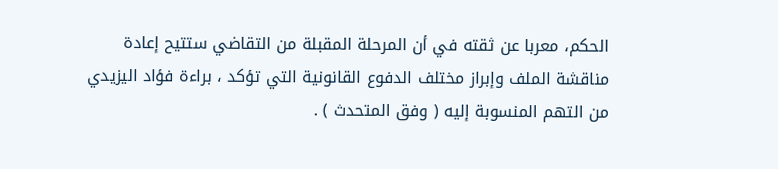الحكم، معربا عن ثقته في أن المرحلة المقبلة من التقاضي ستتيح إعادة مناقشة الملف وإبراز مختلف الدفوع القانونية التي تؤكد ، براءة فؤاد اليزيدي من التهم المنسوبة إليه ( وفق المتحدث ) .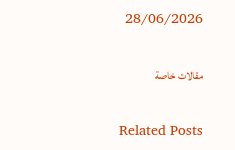28/06/2026

مقالات خاصة

Related Posts